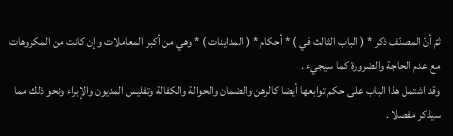ثمّ أنّ المصنّف ذكر * ( الباب الثالث في ) * أحكام * ( المداينات ) * وهي من أكبر المعاملات وإن كانت من المكروهات مع عدم الحاجة والضرورة كما سيجيء .
وقد اشتمل هذا الباب على حكم توابعها أيضا كالرهن والضمان والحوالة والكفالة وتفليس المديون والإبراء ونحو ذلك مما سيذكر مفصلا .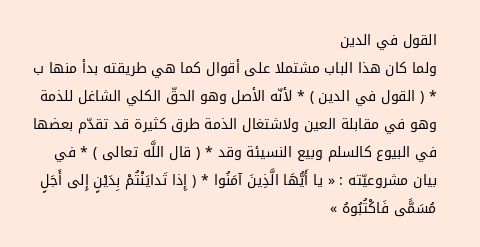القول في الدين
ولما كان هذا الباب مشتملا على أقوال كما هي طريقته بدأ منها ب * ( القول في الدين ) * لأنّه الأصل وهو الحقّ الكلي الشاغل للذمة وهو في مقابلة العين ولاشتغال الذمة طرق كثيرة قد تقدّم بعضها في البيوع كالسلم وبيع النسيئة وقد * ( قال اللَّه تعالى ) * في بيان مشروعيّته : « يا أَيُّهَا الَّذِينَ آمَنُوا * ( إِذا تَدايَنْتُمْ بِدَيْنٍ إِلى أَجَلٍ مُسَمًّى فَاكْتُبُوهُ »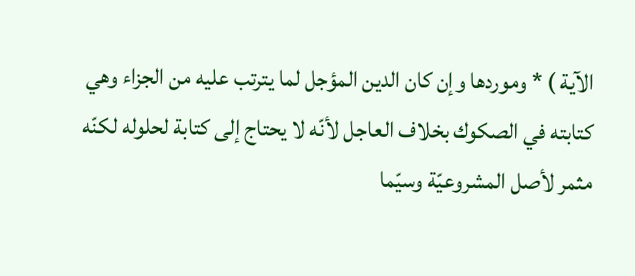الآية ) * وموردها وإن كان الدين المؤجل لما يترتب عليه من الجزاء وهي كتابته في الصكوك بخلاف العاجل لأنّه لا يحتاج إلى كتابة لحلوله لكنّه مثمر لأصل المشروعيّة وسيّما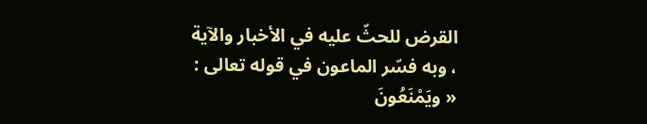القرض للحثّ عليه في الأخبار والآية ، وبه فسّر الماعون في قوله تعالى : « ويَمْنَعُونَ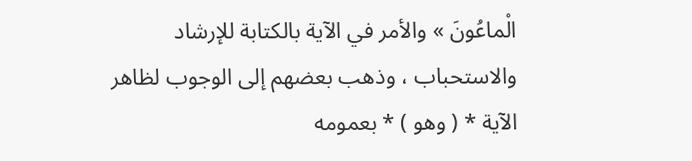الْماعُونَ » والأمر في الآية بالكتابة للإرشاد والاستحباب ، وذهب بعضهم إلى الوجوب لظاهر الآية * ( وهو ) * بعمومه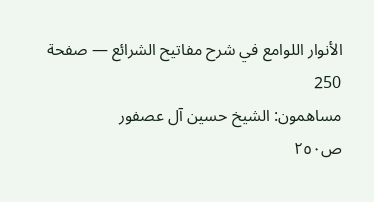الأنوار اللوامع في شرح مفاتيح الشرائع — صفحة 250
مساهمون: الشيخ حسين آل عصفور
ص٢٥٠